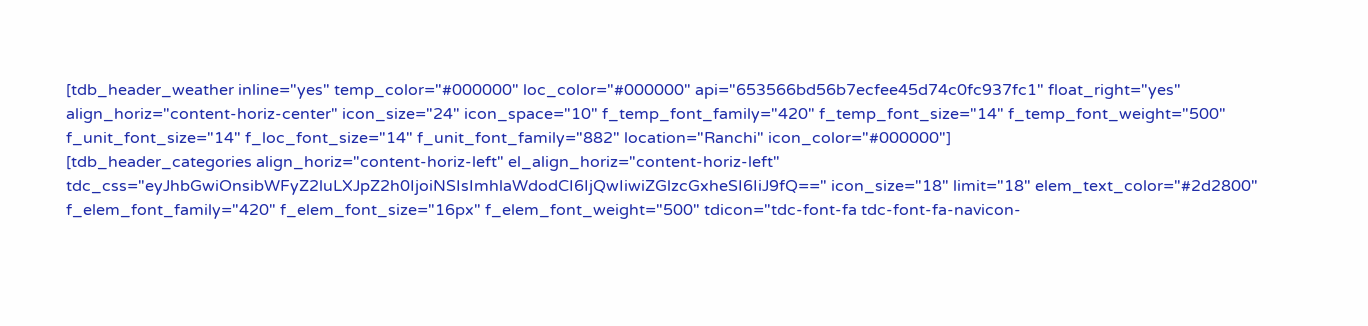[tdb_header_weather inline="yes" temp_color="#000000" loc_color="#000000" api="653566bd56b7ecfee45d74c0fc937fc1" float_right="yes" align_horiz="content-horiz-center" icon_size="24" icon_space="10" f_temp_font_family="420" f_temp_font_size="14" f_temp_font_weight="500" f_unit_font_size="14" f_loc_font_size="14" f_unit_font_family="882" location="Ranchi" icon_color="#000000"]
[tdb_header_categories align_horiz="content-horiz-left" el_align_horiz="content-horiz-left" tdc_css="eyJhbGwiOnsibWFyZ2luLXJpZ2h0IjoiNSIsImhlaWdodCI6IjQwIiwiZGlzcGxheSI6IiJ9fQ==" icon_size="18" limit="18" elem_text_color="#2d2800" f_elem_font_family="420" f_elem_font_size="16px" f_elem_font_weight="500" tdicon="tdc-font-fa tdc-font-fa-navicon-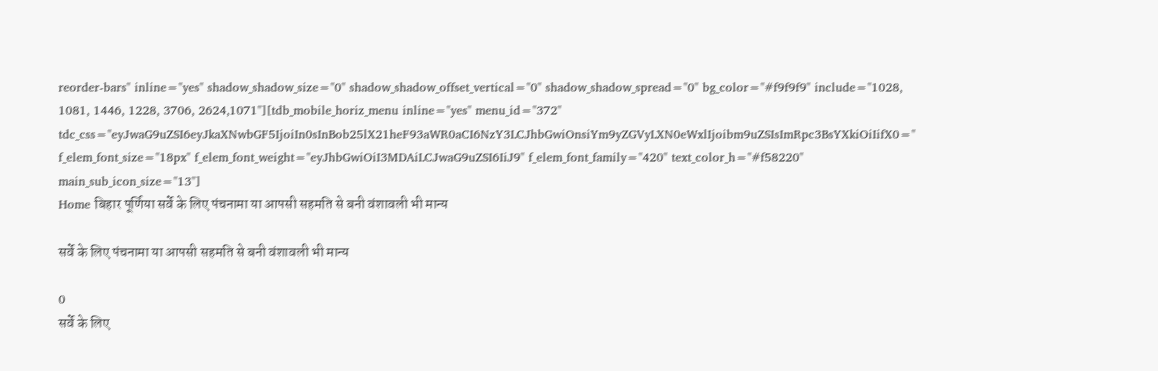reorder-bars" inline="yes" shadow_shadow_size="0" shadow_shadow_offset_vertical="0" shadow_shadow_spread="0" bg_color="#f9f9f9" include="1028, 1081, 1446, 1228, 3706, 2624,1071"][tdb_mobile_horiz_menu inline="yes" menu_id="372" tdc_css="eyJwaG9uZSI6eyJkaXNwbGF5IjoiIn0sInBob25lX21heF93aWR0aCI6NzY3LCJhbGwiOnsiYm9yZGVyLXN0eWxlIjoibm9uZSIsImRpc3BsYXkiOiIifX0=" f_elem_font_size="18px" f_elem_font_weight="eyJhbGwiOiI3MDAiLCJwaG9uZSI6IiJ9" f_elem_font_family="420" text_color_h="#f58220" main_sub_icon_size="13"]
Home बिहार पूर्णिया सर्वे के लिए पंचनामा या आपसी सहमति से बनी वंशावली भी मान्य

सर्वे के लिए पंचनामा या आपसी सहमति से बनी वंशावली भी मान्य

0
सर्वे के लिए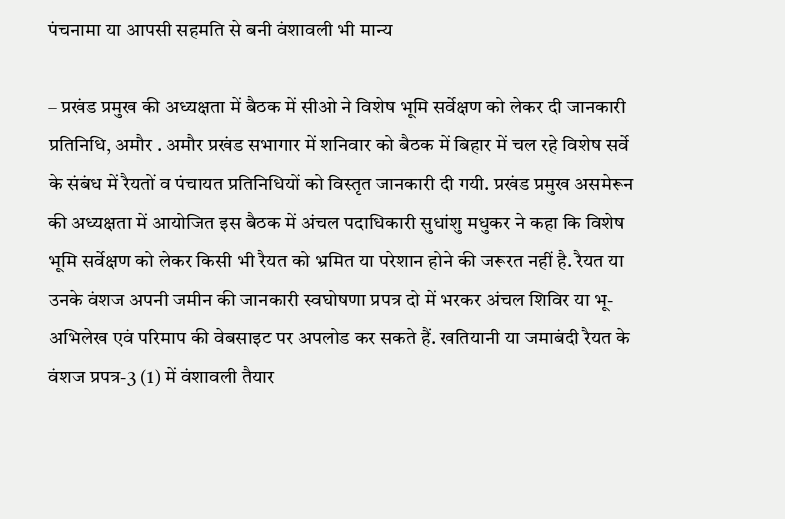पंचनामा या आपसी सहमति से बनी वंशावली भी मान्य

– प्रखंड प्रमुख की अध्यक्षता में बैठक में सीओ ने विशेष भूमि सर्वेक्षण को लेकर दी जानकारी प्रतिनिधि, अमौर . अमौर प्रखंड सभागार में शनिवार को बैठक में बिहार में चल रहे विशेष सर्वे के संबंध में रैयतों व पंचायत प्रतिनिधियों को विस्तृत जानकारी दी गयी. प्रखंड प्रमुख असमेरून की अध्यक्षता में आयोजित इस बैठक में अंचल पदाधिकारी सुधांशु मधुकर ने कहा कि विशेष भूमि सर्वेक्षण को लेकर किसी भी रैयत को भ्रमित या परेशान होने की जरूरत नहीं है. रैयत या उनके वंशज अपनी जमीन की जानकारी स्वघोषणा प्रपत्र दो में भरकर अंचल शिविर या भू-अभिलेख एवं परिमाप की वेबसाइट पर अपलोड कर सकते हैं. खतियानी या जमाबंदी रैयत के वंशज प्रपत्र-3 (1) में वंशावली तैयार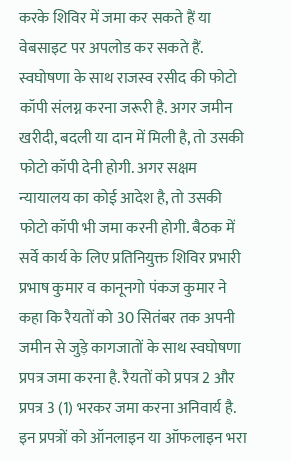करके शिविर में जमा कर सकते हैं या वेबसाइट पर अपलोड कर सकते हैं. स्वघोषणा के साथ राजस्व रसीद की फोटो कॉपी संलग्न करना जरूरी है. अगर जमीन खरीदी, बदली या दान में मिली है, तो उसकी फोटो कॉपी देनी होगी. अगर सक्षम न्यायालय का कोई आदेश है, तो उसकी फोटो कॉपी भी जमा करनी होगी. बैठक में सर्वे कार्य के लिए प्रतिनियुक्त शिविर प्रभारी प्रभाष कुमार व कानूनगो पंकज कुमार ने कहा कि रैयतों को 30 सितंबर तक अपनी जमीन से जुड़े कागजातों के साथ स्वघोषणा प्रपत्र जमा करना है. रैयतों को प्रपत्र 2 और प्रपत्र 3 (1) भरकर जमा करना अनिवार्य है. इन प्रपत्रों को ऑनलाइन या ऑफलाइन भरा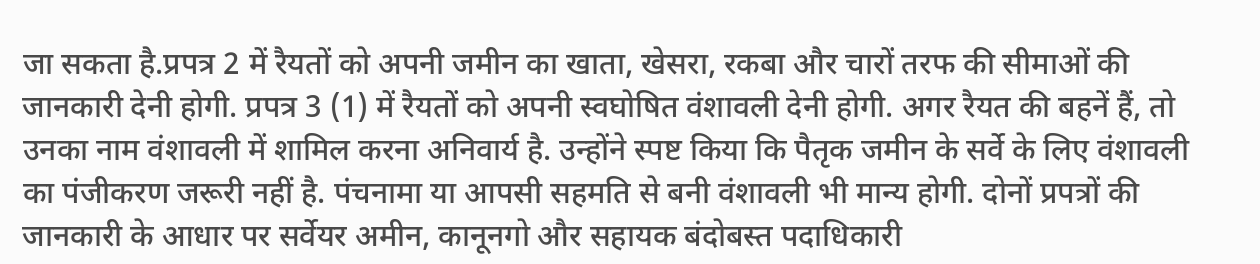जा सकता है.प्रपत्र 2 में रैयतों को अपनी जमीन का खाता, खेसरा, रकबा और चारों तरफ की सीमाओं की जानकारी देनी होगी. प्रपत्र 3 (1) में रैयतों को अपनी स्वघोषित वंशावली देनी होगी. अगर रैयत की बहनें हैं, तो उनका नाम वंशावली में शामिल करना अनिवार्य है. उन्होंने स्पष्ट किया कि पैतृक जमीन के सर्वे के लिए वंशावली का पंजीकरण जरूरी नहीं है. पंचनामा या आपसी सहमति से बनी वंशावली भी मान्य होगी. दोनों प्रपत्रों की जानकारी के आधार पर सर्वेयर अमीन, कानूनगो और सहायक बंदोबस्त पदाधिकारी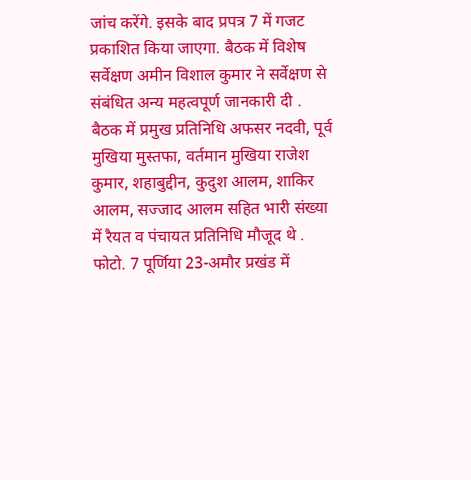जांच करेंगे. इसके बाद प्रपत्र 7 में गजट प्रकाशित किया जाएगा. बैठक में विशेष सर्वेक्षण अमीन विशाल कुमार ने सर्वेक्षण से संबंधित अन्य महत्वपूर्ण जानकारी दी . बैठक में प्रमुख प्रतिनिधि अफसर नदवी, पूर्व मुखिया मुस्तफा, वर्तमान मुखिया राजेश कुमार, शहाबुद्दीन, कुदुश आलम, शाकिर आलम, सज्जाद आलम सहित भारी संख्या में रैयत व पंचायत प्रतिनिधि मौजूद थे . फोटो. 7 पूर्णिया 23-अमौर प्रखंड में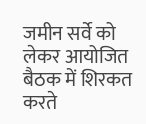जमीन सर्वे को लेकर आयोजित बैठक में शिरकत करते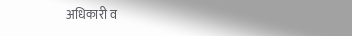अधिकारी व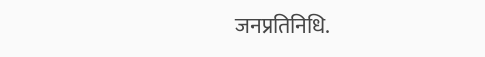जनप्रतिनिधि.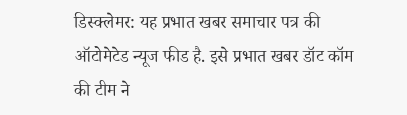डिस्क्लेमर: यह प्रभात खबर समाचार पत्र की ऑटोमेटेड न्यूज फीड है. इसे प्रभात खबर डॉट कॉम की टीम ने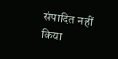संपादित नहीं किया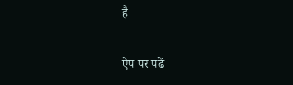है

ऐप पर पढें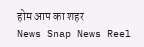होम आप का शहर
News Snap News Reel